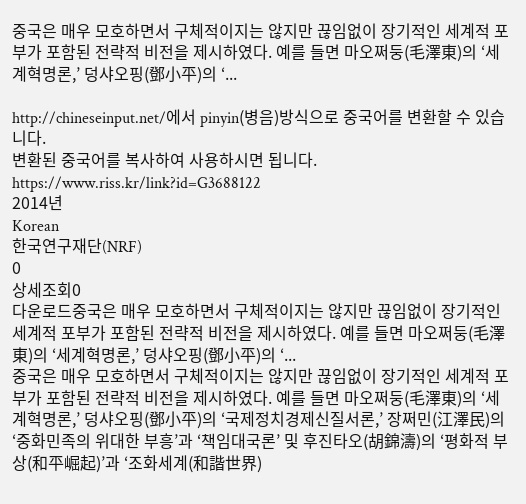중국은 매우 모호하면서 구체적이지는 않지만 끊임없이 장기적인 세계적 포부가 포함된 전략적 비전을 제시하였다. 예를 들면 마오쩌둥(毛澤東)의 ‘세계혁명론,’ 덩샤오핑(鄧小平)의 ‘...

http://chineseinput.net/에서 pinyin(병음)방식으로 중국어를 변환할 수 있습니다.
변환된 중국어를 복사하여 사용하시면 됩니다.
https://www.riss.kr/link?id=G3688122
2014년
Korean
한국연구재단(NRF)
0
상세조회0
다운로드중국은 매우 모호하면서 구체적이지는 않지만 끊임없이 장기적인 세계적 포부가 포함된 전략적 비전을 제시하였다. 예를 들면 마오쩌둥(毛澤東)의 ‘세계혁명론,’ 덩샤오핑(鄧小平)의 ‘...
중국은 매우 모호하면서 구체적이지는 않지만 끊임없이 장기적인 세계적 포부가 포함된 전략적 비전을 제시하였다. 예를 들면 마오쩌둥(毛澤東)의 ‘세계혁명론,’ 덩샤오핑(鄧小平)의 ‘국제정치경제신질서론,’ 장쩌민(江澤民)의 ‘중화민족의 위대한 부흥’과 ‘책임대국론’ 및 후진타오(胡錦濤)의 ‘평화적 부상(和平崛起)’과 ‘조화세계(和諧世界)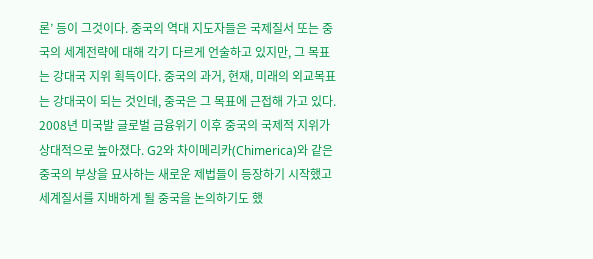론’ 등이 그것이다. 중국의 역대 지도자들은 국제질서 또는 중국의 세계전략에 대해 각기 다르게 언술하고 있지만, 그 목표는 강대국 지위 획득이다. 중국의 과거, 현재, 미래의 외교목표는 강대국이 되는 것인데, 중국은 그 목표에 근접해 가고 있다. 2008년 미국발 글로벌 금융위기 이후 중국의 국제적 지위가 상대적으로 높아졌다. G2와 차이메리카(Chimerica)와 같은 중국의 부상을 묘사하는 새로운 제법들이 등장하기 시작했고 세계질서를 지배하게 될 중국을 논의하기도 했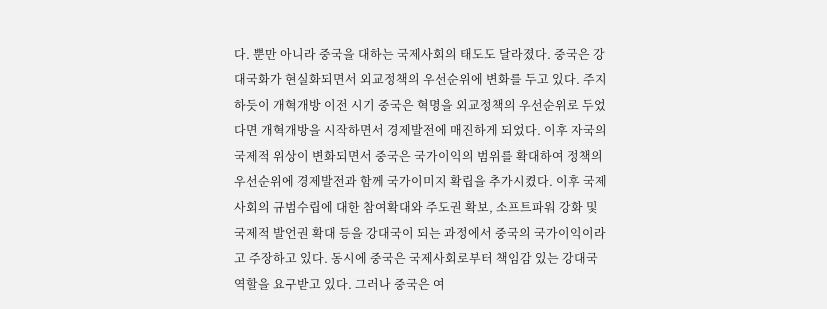다. 뿐만 아니라 중국을 대하는 국제사회의 태도도 달라졌다. 중국은 강대국화가 현실화되면서 외교정책의 우선순위에 변화를 두고 있다. 주지하듯이 개혁개방 이전 시기 중국은 혁명을 외교정책의 우선순위로 두었다면 개혁개방을 시작하면서 경제발전에 매진하게 되었다. 이후 자국의 국제적 위상이 변화되면서 중국은 국가이익의 범위를 확대하여 정책의 우선순위에 경제발전과 함께 국가이미지 확립을 추가시켰다. 이후 국제사회의 규범수립에 대한 참여확대와 주도권 확보, 소프트파워 강화 및 국제적 발언권 확대 등을 강대국이 되는 과정에서 중국의 국가이익이라고 주장하고 있다. 동시에 중국은 국제사회로부터 책임감 있는 강대국 역할을 요구받고 있다. 그러나 중국은 여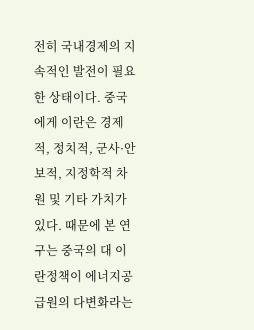전히 국내경제의 지속적인 발전이 필요한 상태이다. 중국에게 이란은 경제적, 정치적, 군사·안보적, 지정학적 차원 및 기타 가치가 있다. 때문에 본 연구는 중국의 대 이란정책이 에너지공급원의 다변화라는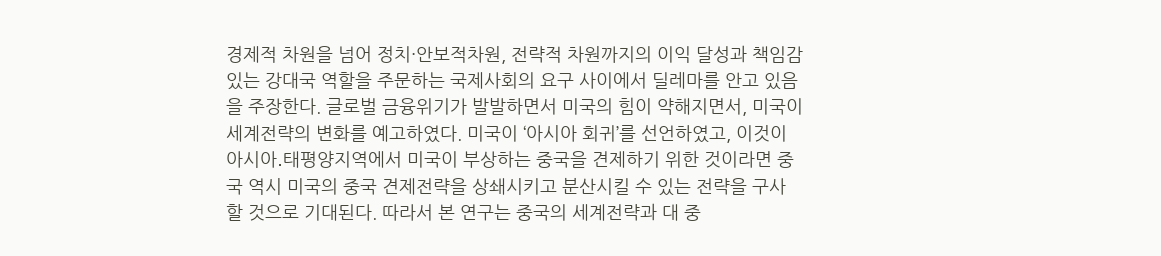경제적 차원을 넘어 정치·안보적차원, 전략적 차원까지의 이익 달성과 책임감 있는 강대국 역할을 주문하는 국제사회의 요구 사이에서 딜레마를 안고 있음을 주장한다. 글로벌 금융위기가 발발하면서 미국의 힘이 약해지면서, 미국이 세계전략의 변화를 예고하였다. 미국이 ‘아시아 회귀’를 선언하였고, 이것이 아시아․태평양지역에서 미국이 부상하는 중국을 견제하기 위한 것이라면 중국 역시 미국의 중국 견제전략을 상쇄시키고 분산시킬 수 있는 전략을 구사 할 것으로 기대된다. 따라서 본 연구는 중국의 세계전략과 대 중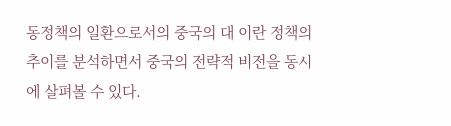동정책의 일환으로서의 중국의 대 이란 정책의 추이를 분석하면서 중국의 전략적 비전을 동시에 살펴볼 수 있다.